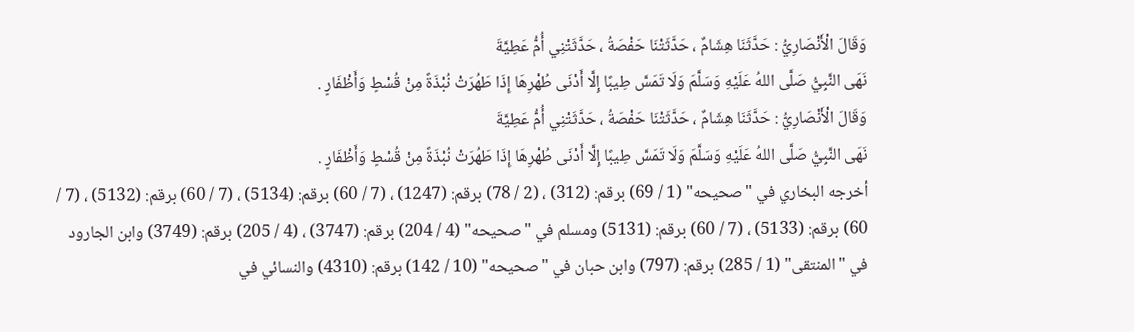وَقَالَ الْأَنْصَارِيُّ : حَدَّثَنَا هِشَامٌ ، حَدَّثَتْنَا حَفْصَةُ ، حَدَّثَتْنِي أُمُّ عَطِيَّةَ
نَهَى النَّبِيُّ صَلَّى اللهُ عَلَيْهِ وَسَلَّمَ وَلَا تَمَسَّ طِيبًا إِلَّا أَدْنَى طُهْرِهَا إِذَا طَهُرَتْ نُبْذَةً مِنْ قُسْطٍ وَأَظْفَارٍ .
وَقَالَ الْأَنْصَارِيُّ : حَدَّثَنَا هِشَامٌ ، حَدَّثَتْنَا حَفْصَةُ ، حَدَّثَتْنِي أُمُّ عَطِيَّةَ
نَهَى النَّبِيُّ صَلَّى اللهُ عَلَيْهِ وَسَلَّمَ وَلَا تَمَسَّ طِيبًا إِلَّا أَدْنَى طُهْرِهَا إِذَا طَهُرَتْ نُبْذَةً مِنْ قُسْطٍ وَأَظْفَارٍ .
أخرجه البخاري في "صحيحه" (1 / 69) برقم: (312) ، (2 / 78) برقم: (1247) ، (7 / 60) برقم: (5134) ، (7 / 60) برقم: (5132) ، (7 / 60) برقم: (5133) ، (7 / 60) برقم: (5131) ومسلم في "صحيحه" (4 / 204) برقم: (3747) ، (4 / 205) برقم: (3749) وابن الجارود في "المنتقى" (1 / 285) برقم: (797) وابن حبان في "صحيحه" (10 / 142) برقم: (4310) والنسائي في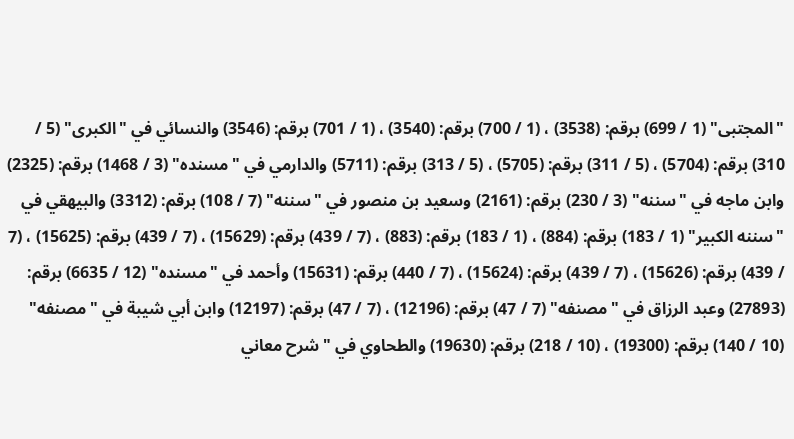"المجتبى" (1 / 699) برقم: (3538) ، (1 / 700) برقم: (3540) ، (1 / 701) برقم: (3546) والنسائي في "الكبرى" (5 / 310) برقم: (5704) ، (5 / 311) برقم: (5705) ، (5 / 313) برقم: (5711) والدارمي في "مسنده" (3 / 1468) برقم: (2325) وابن ماجه في "سننه" (3 / 230) برقم: (2161) وسعيد بن منصور في "سننه" (7 / 108) برقم: (3312) والبيهقي في "سننه الكبير" (1 / 183) برقم: (884) ، (1 / 183) برقم: (883) ، (7 / 439) برقم: (15629) ، (7 / 439) برقم: (15625) ، (7 / 439) برقم: (15626) ، (7 / 439) برقم: (15624) ، (7 / 440) برقم: (15631) وأحمد في "مسنده" (12 / 6635) برقم: (27893) وعبد الرزاق في "مصنفه" (7 / 47) برقم: (12196) ، (7 / 47) برقم: (12197) وابن أبي شيبة في "مصنفه" (10 / 140) برقم: (19300) ، (10 / 218) برقم: (19630) والطحاوي في "شرح معاني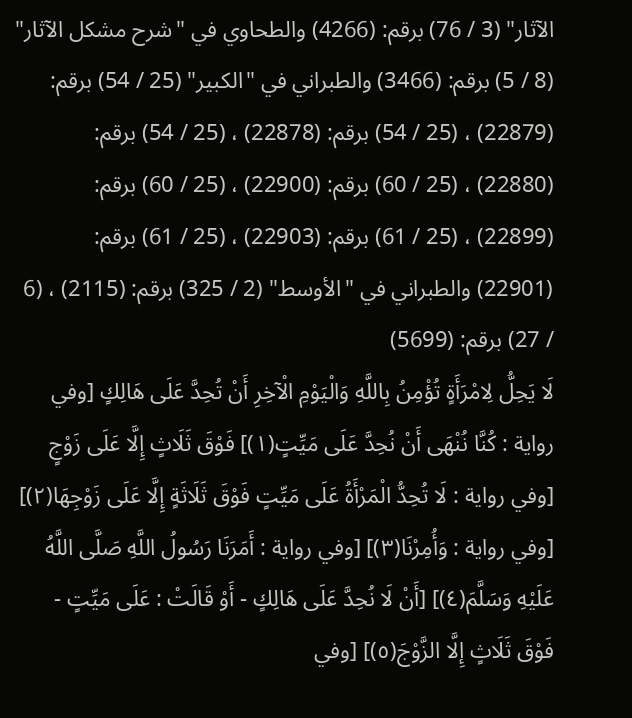الآثار" (3 / 76) برقم: (4266) والطحاوي في "شرح مشكل الآثار" (8 / 5) برقم: (3466) والطبراني في "الكبير" (25 / 54) برقم: (22879) ، (25 / 54) برقم: (22878) ، (25 / 54) برقم: (22880) ، (25 / 60) برقم: (22900) ، (25 / 60) برقم: (22899) ، (25 / 61) برقم: (22903) ، (25 / 61) برقم: (22901) والطبراني في "الأوسط" (2 / 325) برقم: (2115) ، (6 / 27) برقم: (5699)
لَا يَحِلُّ لِامْرَأَةٍ تُؤْمِنُ بِاللَّهِ وَالْيَوْمِ الْآخِرِ أَنْ تُحِدَّ عَلَى هَالِكٍ [وفي رواية : كُنَّا نُنْهَى أَنْ نُحِدَّ عَلَى مَيِّتٍ(١)] فَوْقَ ثَلَاثٍ إِلَّا عَلَى زَوْجٍ [وفي رواية : لَا تُحِدُّ الْمَرْأَةُ عَلَى مَيِّتٍ فَوْقَ ثَلَاثَةٍ إِلَّا عَلَى زَوْجِهَا(٢)] [وفي رواية : وَأُمِرْنَا(٣)] [وفي رواية : أَمَرَنَا رَسُولُ اللَّهِ صَلَّى اللَّهُ عَلَيْهِ وَسَلَّمَ(٤)] [أَنْ لَا نُحِدَّ عَلَى هَالِكٍ - أَوْ قَالَتْ : عَلَى مَيِّتٍ - فَوْقَ ثَلَاثٍ إِلَّا الزَّوْجَ(٥)] [وفي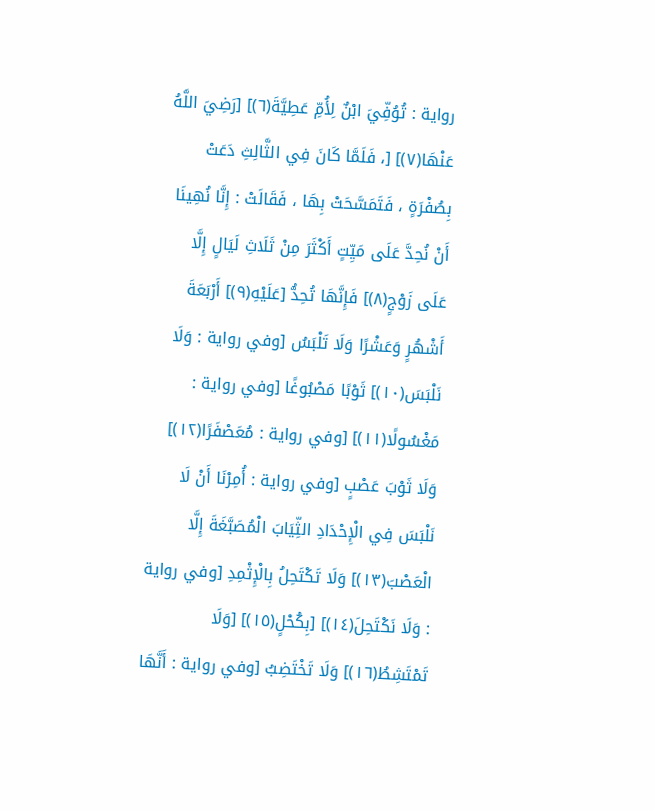رواية : تُوُفِّيَ ابْنٌ لِأُمِّ عَطِيَّةَ(٦)] [رَضِيَ اللَّهُ عَنْهَا(٧)] [، فَلَمَّا كَانَ فِي الثَّالِثِ دَعَتْ بِصُفْرَةٍ ، فَتَمَسَّحَتْ بِهَا ، فَقَالَتْ : إِنَّا نُهِينَا أَنْ نُحِدَّ عَلَى مَيِّتٍ أَكْثَرَ مِنْ ثَلَاثِ لَيَالٍ إِلَّا عَلَى زَوْجٍ(٨)] فَإِنَّهَا تُحِدُّ [عَلَيْهِ(٩)] أَرْبَعَةَ أَشْهُرٍ وَعَشْرًا وَلَا تَلْبَسُ [وفي رواية : وَلَا نَلْبَسَ(١٠)] ثَوْبًا مَصْبُوغًا [وفي رواية : مَغْسُولًا(١١)] [وفي رواية : مُعَصْفَرًا(١٢)] وَلَا ثَوْبَ عَصْبٍ [وفي رواية : أُمِرْنَا أَنْ لَا نَلْبَسَ فِي الْإِحْدَادِ الثِّيَابَ الْمُصَبَّغَةَ إِلَّا الْعَصْبَ(١٣)] وَلَا تَكْتَحِلُ بِالْإِثْمِدِ [وفي رواية : وَلَا نَكْتَحِلَ(١٤)] [بِكُحْلٍ(١٥)] [وَلَا تَمْتَشِطُ(١٦)] وَلَا تَخْتَضِبُ [وفي رواية : أَنَّهَا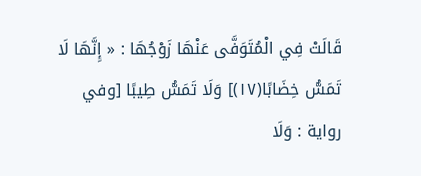قَالَتْ فِي الْمُتَوَفَّى عَنْهَا زَوْجُهَا : « إِنَّهَا لَا تَمَسُّ خِضَابًا(١٧)] وَلَا تَمَسُّ طِيبًا [وفي رواية : وَلَا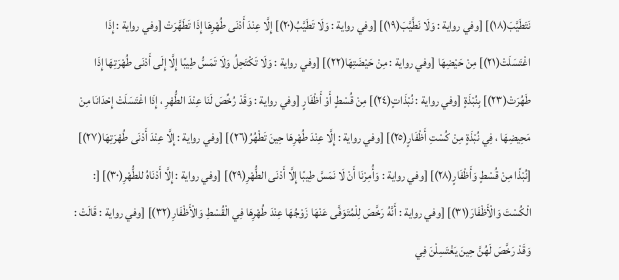نَتَطَيَّبَ(١٨)] [وفي رواية : وَلَا نَطَّيَّبَ(١٩)] [وفي رواية : وَلَا تَطَيَّبُ(٢٠)] إِلَّا عِنْدَ أَدْنَى طُهْرِهَا إِذَا تَطَهَّرَتْ [وفي رواية : إِذَا اغْتَسَلَتْ(٢١)] مِنْ حَيْضِهَا [وفي رواية : مِنْ حَيْضَتِهَا(٢٢)] [وفي رواية : وَلَا تَكْتَحِلُ وَلَا تَمَسُّ طِيبًا إِلَّا إِلَى أَدْنَى طُهْرَتِهَا إِذَا طَهُرَتْ(٢٣)] بِنُبْذَةٍ [وفي رواية : نُبْذَاتٍ(٢٤)] مِنْ قُسْطٍ أَوْ أَظْفَارٍ [وفي رواية : وَقَدْ رُخِّصَ لَنَا عِنْدَ الطُّهْرِ ، إِذَا اغْتَسَلَتْ إِحْدَانَا مِنْ مَحِيضِهَا ، فِي نُبْذَةٍ مِنْ كُسْتِ أَظْفَارٍ(٢٥)] [وفي رواية : إِلَّا عِنْدَ طُهْرِهَا حِينَ تَطْهُرُ(٢٦)] [وفي رواية : إِلَّا عِنْدَ أَدْنَى طُهْرَتِهَا(٢٧)] [نُبْذًا مِنْ قُسْطٍ وَأَظْفَارٍ(٢٨)] [وفي رواية : وَأُمِرْنَا أَنْ لَا نَمَسَّ طِيبًا إِلَّا أَدْنَى الطُّهْرِ(٢٩)] [وفي رواية : إِلَّا أَدْنَاهُ للطُّهْرِ(٣٠)] [: الْكُسْتَ وَالْأَظْفَارَ(٣١)] [وفي رواية : أَنَّهُ رَخَّصَ لِلْمُتَوَفَّى عَنْهَا زَوْجُهَا عِنْدَ طُهْرِهَا فِي الْقُسْطِ وَالْأَظْفَارِ(٣٢)] [وفي رواية : قَالَتْ : وَقَدْ رَخَّصَ لَهُنَّ حِينَ يَغْتَسِلْنَ فِي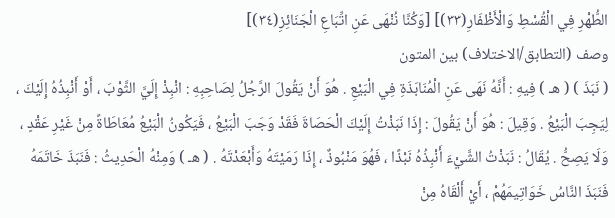الطُّهْرِ فِي الْقُسْطِ وَالْأَظْفَارِ(٣٣)] [وَكُنَّا نُنْهَى عَنِ اتِّبَاعِ الْجَنَائِزِ(٣٤)]
وصف (التطابق/الاختلاف) بين المتون
( نَبَذَ ) ( هـ ) فِيهِ : أَنَّهُ نَهَى عَنِ الْمُنَابَذَةِ فِي الْبَيْعِ . هُوَ أَنْ يَقُولَ الرَّجُلُ لِصَاحِبِهِ : انْبِذْ إِلَيَّ الثَّوْبَ ، أَوْ أَنْبِذُهُ إِلَيْكَ ، لِيَجِبَ الْبَيْعُ . وَقِيلَ : هُوَ أَنْ يَقُولَ : إِذَا نَبَذْتُ إِلَيْكَ الْحَصَاةَ فَقَدْ وَجَبَ الْبَيْعُ ، فَيَكُونُ الْبَيْعُ مُعَاطَاةً مِنْ غَيْرِ عَقْدٍ ، وَلَا يَصِحُّ . يُقَالُ : نَبَذْتُ الشَّيْءَ أَنْبِذُهُ نَبْذًا ، فَهُوَ مَنْبُوذٌ ، إِذَا رَمَيْتَهُ وَأَبْعَدْتَهُ . ( هـ ) وَمِنْهُ الْحَدِيثُ : فَنَبَذَ خَاتَمَهُ فَنَبَذَ النَّاسُ خَوَاتِيمَهُمْ ، أَيْ أَلْقَاهُ مِنْ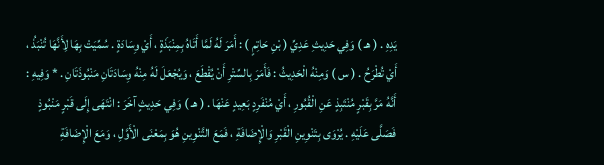يَدِهِ . ( هـ ) وَفِي حَدِيثِ عَدِيِّ ( بْنِ حَاتِمٍ ) : أَمَرَ لَهُ لَمَّا أَتَاهُ بِمِنْبَذَةٍ ، أَيْ وِسَادَةٍ . سُمِّيَتْ بِهَا لِأَنَّهَا تُنْبَذُ ، أَيْ تُطْرَحُ . ( س ) وَمِنْهُ الْحَدِيثُ : فَأَمَرَ بِالسِّتْرِ أَنْ يُقْطَعَ ، وَيُجْعَلَ لَهُ مِنْهُ وِسَادَتَانِ مَنْبُوذَتَانِ . * وَفِيهِ : أَنَّهُ مَرَّ بِقَبْرٍ مُنْتَبِذٍ عَنِ الْقُبُورِ ، أَيْ مُنْفَرِدٍ بَعِيدٍ عَنْهَا . ( هـ ) وَفِي حَدِيثٍ آخَرَ : انْتَهَى إِلَى قَبْرٍ مَنْبُوذٍ فَصَلَّى عَلَيْهِ . يُرْوَى بِتَنْوِينِ الْقَبْرِ وَالْإِضَافَةِ ، فَمَعَ التَّنْوِينِ هُوَ بِمَعْنَى الْأَوَّلِ ، وَمَعَ الْإِضَافَةِ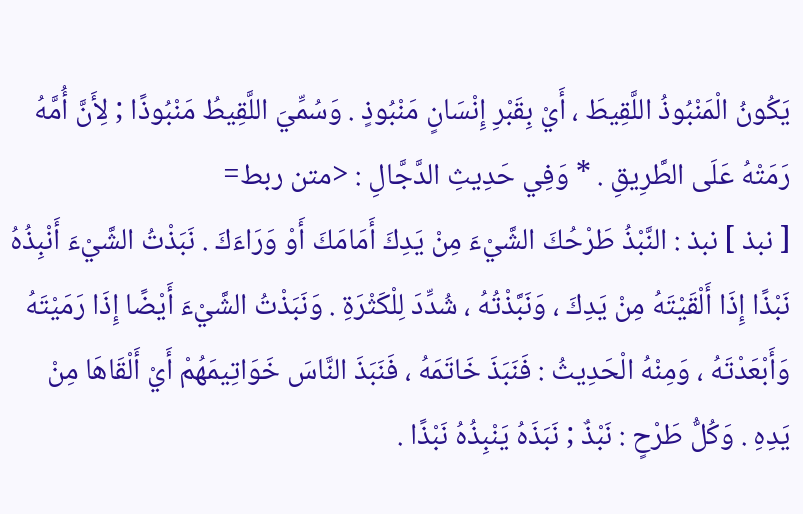يَكُونُ الْمَنْبُوذُ اللَّقِيطَ ، أَيْ بِقَبْرِ إِنْسَانٍ مَنْبُوذٍ . وَسُمِّيَ اللَّقِيطُ مَنْبُوذًا ; لِأَنَّ أُمَّهُ رَمَتْهُ عَلَى الطَّرِيقِ . * وَفِي حَدِيثِ الدَّجَّالِ : <متن ربط=
[ نبذ ] نبذ : النَّبْذُ طَرْحُكَ الشَّيْءَ مِنْ يَدِكَ أَمَامَكَ أَوْ وَرَاءَكَ . نَبَذْتُ الشَّيْءَ أَنْبِذُهُ نَبْذًا إِذَا أَلْقَيْتَهُ مِنْ يَدِكَ ، وَنَبَّذْتُهُ ، شُدِّدَ لِلْكَثْرَةِ . وَنَبَذْتُ الشَّيْءَ أَيْضًا إِذَا رَمَيْتَهُ وَأَبْعَدْتَهُ ، وَمِنْهُ الْحَدِيثُ : فَنَبَذَ خَاتَمَهُ ، فَنَبَذَ النَّاسَ خَوَاتِيمَهُمْ أَيْ أَلْقَاهَا مِنْ يَدِهِ . وَكُلُّ طَرْحٍ : نَبْذٌ ; نَبَذَهُ يَنْبِذُهُ نَبْذًا .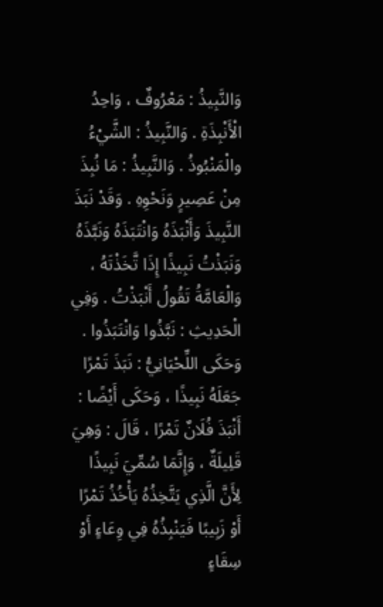وَالنَّبِيذُ : مَعْرُوفٌ ، وَاحِدُ الْأَنْبِذَةِ . وَالنَّبِيذُ : الشَّيْءُ والْمَنْبُوذُ . وَالنَّبِيذُ : مَا نُبِذَ مِنْ عَصِيرٍ وَنَحْوِهِ . وَقَدْ نَبَذَ النَّبِيذَ وَأَنْبَذَهُ وَانْتَبَذَهُ وَنَبَّذَهُ وَنَبَذْتُ نَبِيذًا إِذَا تَّخَذْتَهُ ، وَالْعَامَّةُ تَقُولُ أَنْبَذْتُ . وَفِي الْحَدِيثِ : نَبَّذُوا وَانْتَبَذُوا . وَحَكَى اللِّحْيَانِيُّ : نَبَذَ تَمْرًا جَعَلَهُ نَبِيذًا ، وَحَكَى أَيْضًا : أَنْبَذَ فُلَانٌ تَمْرًا ، قَالَ : وَهِيَ قَلِيلَةٌ ، وَإِنَّمَا سُمِّيَ نَبِيذًا لِأَنَّ الَّذِي يَتَّخِذُهُ يَأْخُذُ تَمْرًا أَوْ زَبِيبًا فَيَنْبِذُهُ فِي وِعَاءٍ أَوْ سِقَاءٍ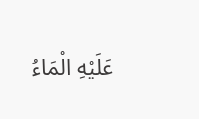عَلَيْهِ الْمَاءُ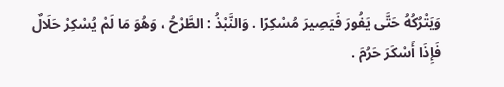وَيَتْرُكُهُ حَتَّى يَفُورَ فَيَصِيرَ مُسْكِرًا . وَالنَّبْذُ : الطَّرْحُ ، وَهُوَ مَا لَمْ يُسْكِرْ حَلَالٌ فَإِذَا أَسْكَرَ حَرُمَ .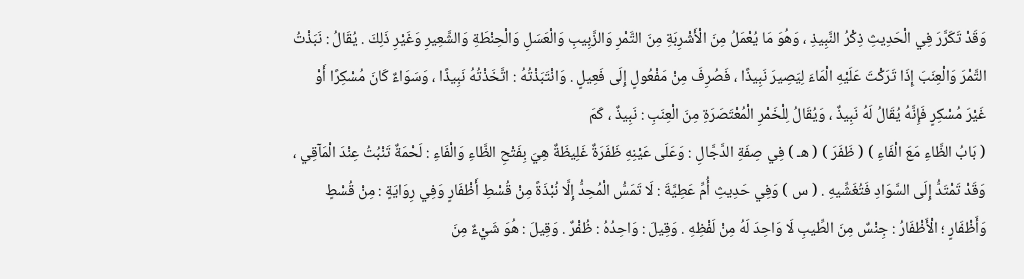وَقَدْ تَكَرَّرَ فِي الْحَدِيثِ ذِكْرُ النَّبِيذِ ، وَهُوَ مَا يُعْمَلُ مِنَ الْأَشْرِبَةِ مِنَ التَّمْرِ وَالزَّبِيبِ وَالْعَسَلِ وَالْحِنْطَةِ وَالشَّعِيرِ وَغَيْرِ ذَلِكَ . يُقَالُ : نَبَذْتُ التَّمْرَ وَالْعِنَبَ إِذَا تَرَكْتَ عَلَيْهِ الْمَاءَ لِيَصِيرَ نَبِيذًا ، فَصُرِفَ مِنْ مَفْعُولٍ إِلَى فَعِيلٍ . وَانْتَبَذْتُهُ : اتَّخَذْتُهُ نَبِيذًا ، وَسَوَاءٌ كَانَ مُسْكِرًا أَوْ غَيْرَ مُسْكِرٍ فَإِنَّهُ يُقَالُ لَهُ نَبِيذٌ ، وَيُقَالُ لِلْخَمْرِ الْمُعْتَصَرَةِ مِنَ الْعِنَبِ : نَبِيذٌ ، كَمَ
( بَابُ الظَّاءِ مَعَ الْفَاءِ ) ( ظَفَرَ ) ( هـ ) فِي صِفَةِ الدَّجَّالِ : وَعَلَى عَيْنِهِ ظَفَرَةٌ غَلِيظَةٌ هِيَ بِفَتْحِ الظَّاءِ وَالْفَاءِ : لَحْمَةٌ تَنْبُتُ عِنْدَ الْمَآقِي ، وَقَدْ تَمْتَدُّ إِلَى السَّوَادِ فَتُغَشِّيهِ . ( س ) وَفِي حَدِيثِ أُمِّ عَطِيَّةَ : لَا تَمَسُّ الْمُحِدُّ إِلَّا نُبْذَةً مِنْ قُسْطِ أَظْفَارٍ وَفِي رِوَايَةٍ : مِنْ قُسْطٍ وَأَظْفَارٍ ؛ الْأَظْفَارُ : جِنْسٌ مِنَ الطِّيبِ لَا وَاحِدَ لَهُ مِنْ لَفْظِهِ . وَقِيلَ : وَاحِدُهُ : ظُفْرٌ . وَقِيلَ : هُوَ شَيْءٌ مِنَ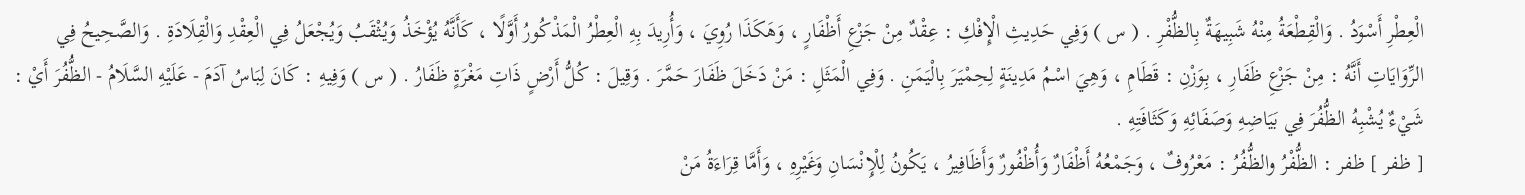الْعِطْرِ أَسْوَدُ . وَالْقِطْعَةُ مِنْهُ شَبِيهَةٌ بِالظُّفْرِ . ( س ) وَفِي حَدِيثِ الْإِفْكِ : عِقْدٌ مِنْ جَزْعِ أَظْفَارٍ ، وَهَكَذَا رُوِيَ ، وَأُرِيدَ بِهِ الْعِطْرُ الْمَذْكُورُ أَوَّلًا ، كَأَنَّهُ يُؤْخَذُ وَيُثْقَبُ وَيُجْعَلُ فِي الْعِقْدِ وَالْقِلَادَةِ . وَالصَّحِيحُ فِي الرِّوَايَاتِ أَنَّهُ : مِنْ جَزْعِ ظَفَارِ ، بِوَزْنِ : قَطَامِ ، وَهِيَ اسْمُ مَدِينَةٍ لِحِمْيَرَ بِالْيَمَنِ . وَفِي الْمَثَلِ : مَنْ دَخَلَ ظَفَارَ حَمَّرَ . وَقِيلَ : كُلُّ أَرْضٍ ذَاتِ مَغْرَةٍ ظَفَارُ . ( س ) وَفِيهِ : كَانَ لِبَاسُ آدَمَ - عَلَيْهِ السَّلَامُ - الظُّفُرَ أَيْ : شَيْءٌ يُشْبِهُ الظُّفُرَ فِي بَيَاضِهِ وَصَفَائِهِ وَكَثَافَتِهِ .
[ ظفر ] ظفر : الظُّفْرُ والظُّفُرُ : مَعْرُوفٌ ، وَجَمْعُهُ أَظْفَارٌ وَأُظْفُورٌ وَأَظَافِيرُ ، يَكُونُ لِلْإِنْسَانِ وَغَيْرِهِ ، وَأَمَّا قِرَاءَةُ مَنْ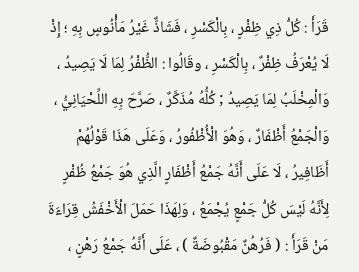قَرَأَ : كُلُّ ذِي ظِفْرٍ ، بِالْكَسْرِ ، فَشَاذٌّ غَيْرُ مَأْنُوسٍ بِهِ ؛ إِذْ لَا يُعْرَفُ ظِفْرٌ ، بِالْكَسْرِ ، وقَالُوا : الظُّفْرُ لِمَا لَا يَصِيدُ ، وَالْمِخْلَبُ لِمَا يَصِيدُ ; كُلُّهُ مُذَكَّرٌ ، صَرَّحَ بِهِ اللِّحْيَانِيُّ ، وَالْجَمْعُ أَظْفَارٌ ، وَهُوَ الْأُظْفُورُ ، وَعَلَى هَذَا قَوْلُهُمْ أَظَافِيرُ ، لَا عَلَى أَنَّهُ جَمْعُ أَظْفَارٍ الَّذِي هُوَ جَمْعُ ظُفْرٍ لِأَنَّهُ لَيْسَ كُلُّ جَمْعٍ يُجْمَعُ ، وَلِهَذَا حَمَلَ الْأَخْفَشُ قِرَاءَةَ مَنْ قَرَأَ : ( فَرُهُنٌ مَقْبُوضَةٌ ) ، عَلَى أَنَّهُ جَمْعُ رَهْنٍ ،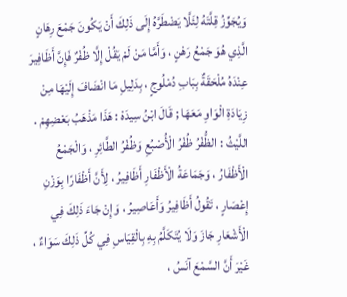وَيُجَوِّزُ قِلَّتَهُ لِئَلَّا يَضْطَرَّهُ إِلَى ذَلِكَ أَنْ يَكُونَ جَمْعَ رِهَانٍ الَّذِي هُوَ جَمْعُ رَهْنٍ ، وَأَمَّا مَنْ لَمْ يَقُلْ إِلَّا ظُفْرٌ فَإِنَّ أَظَافِيرَ عِنْدَهُ مُلْحَقَةٌ بِبَابِ دُمْلُوجٍ ، بِدَلِيلِ مَا انْضَافَ إِلَيْهَا مِنْ زِيَادَةِ الْوَاوِ مَعَهَا ; قَالَ ابْنُ سِيدَهْ : هَذَا مَذْهَبُ بَعْضِهِمْ . اللَّيْثُ : الظُّفْرُ ظُفْرُ الْأُصْبُعِ وَظُفْرُ الطَّائِرِ ، وَالْجَمْعُ الْأَظْفَارُ ، وَجَمَاعَةُ الْأَظْفَارِ أَظَافِيرُ ، لِأَنَّ أَظْفَارًا بِوَزْنِ إِعْصَارٍ ، تَقُولُ أَظَافِيرُ وَأَعَاصِيرُ ، وَإِنْ جَاءَ ذَلِكَ فِي الْأَشْعَارِ جَازَ وَلَا يُتَكَلَّمُ بِهِ بِالْقِيَاسِ فِي كُلِّ ذَلِكَ سَوَاءٌ ، غَيْرَ أَنَّ السَّمْعَ آنَسُ ،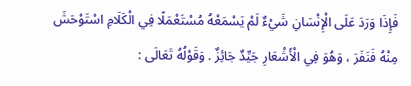فَإِذَا وَرَدَ عَلَى الْإِنْسَانِ شَيْءٌ لَمْ يَسْمَعْهُ مُسْتَعْمَلًا فِي الْكَلَامِ اسْتَوْحَشَ مِنْهُ فَنَفَرَ ، وَهُوَ فِي الْأَشْعَارِ جَيِّدٌ جَائِزٌ . وَقَوْلُهُ تَعَالَى :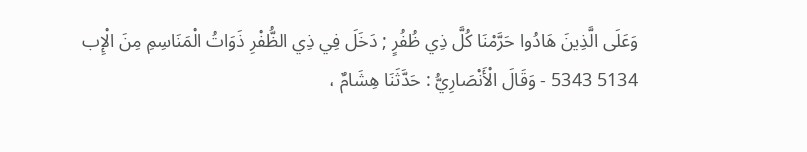وَعَلَى الَّذِينَ هَادُوا حَرَّمْنَا كُلَّ ذِي ظُفُرٍ ; دَخَلَ فِي ذِي الظُّفْرِ ذَوَاتُ الْمَنَاسِمِ مِنَ الْإِب
5134 5343 - وَقَالَ الْأَنْصَارِيُّ : حَدَّثَنَا هِشَامٌ ،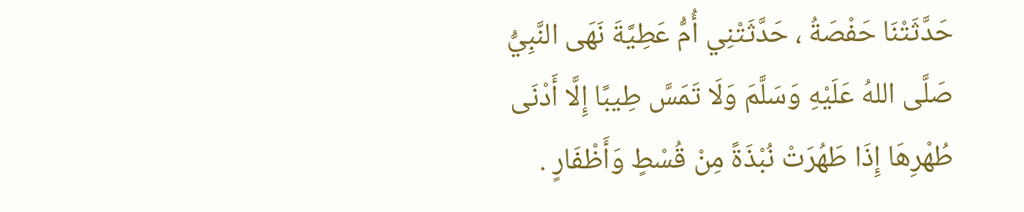حَدَّثَتْنَا حَفْصَةُ ، حَدَّثَتْنِي أُمُّ عَطِيَّةَ نَهَى النَّبِيُّ صَلَّى اللهُ عَلَيْهِ وَسَلَّمَ وَلَا تَمَسَّ طِيبًا إِلَّا أَدْنَى طُهْرِهَا إِذَا طَهُرَتْ نُبْذَةً مِنْ قُسْطٍ وَأَظْفَارٍ .